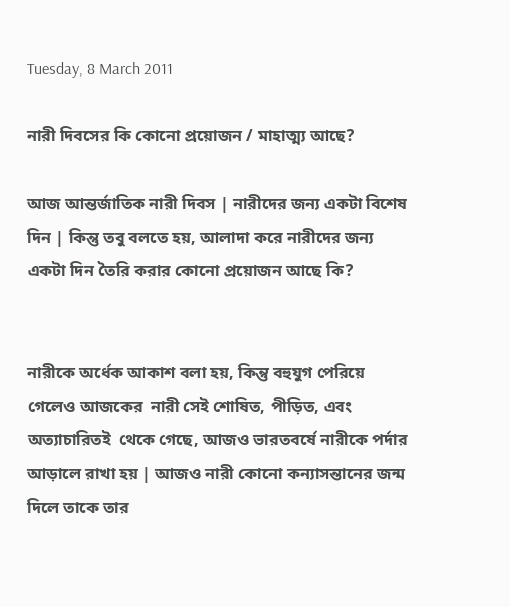Tuesday, 8 March 2011

নারী দিবসের কি কোনো প্রয়োজন / মাহাত্ম্য আছে?

আজ আন্তর্জাতিক নারী দিবস | নারীদের জন্য একটা বিশেষ দিন | কিন্তু তবু বলতে হয়, আলাদা করে নারীদের জন্য একটা দিন তৈরি করার কোনো প্রয়োজন আছে কি?


নারীকে অর্ধেক আকাশ বলা হয়, কিন্তু বহুযুগ পেরিয়ে গেলেও আজকের  নারী সেই শোষিত, পীড়িত, এবং অত্যাচারিতই  থেকে গেছে, আজও ভারতবর্ষে নারীকে পর্দার আড়ালে রাখা হয় | আজও নারী কোনো কন্যাসন্তানের জন্ম দিলে তাকে তার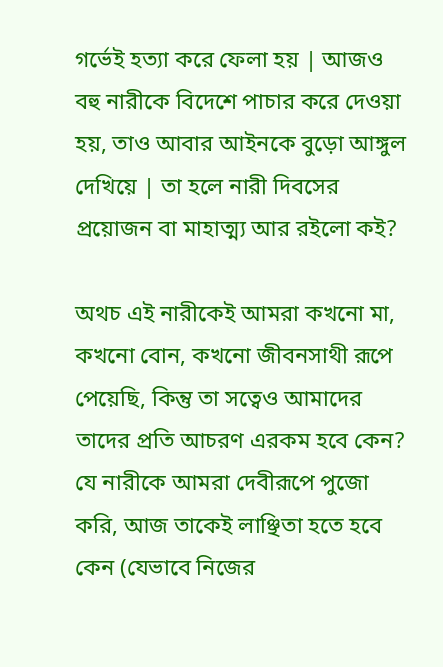গর্ভেই হত্যা করে ফেলা হয় | আজও বহু নারীকে বিদেশে পাচার করে দেওয়া হয়, তাও আবার আইনকে বুড়ো আঙ্গুল দেখিয়ে | তা হলে নারী দিবসের প্রয়োজন বা মাহাত্ম্য আর রইলো কই?

অথচ এই নারীকেই আমরা কখনো মা, কখনো বোন, কখনো জীবনসাথী রূপে পেয়েছি, কিন্তু তা সত্বেও আমাদের তাদের প্রতি আচরণ এরকম হবে কেন? যে নারীকে আমরা দেবীরূপে পুজো করি, আজ তাকেই লাঞ্ছিতা হতে হবে কেন (যেভাবে নিজের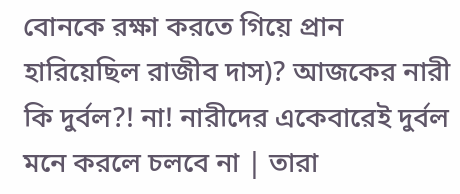বোনকে রক্ষা করতে গিয়ে প্রান হারিয়েছিল রাজীব দাস)? আজকের নারী কি দুর্বল?! না! নারীদের একেবারেই দুর্বল মনে করলে চলবে না | তারা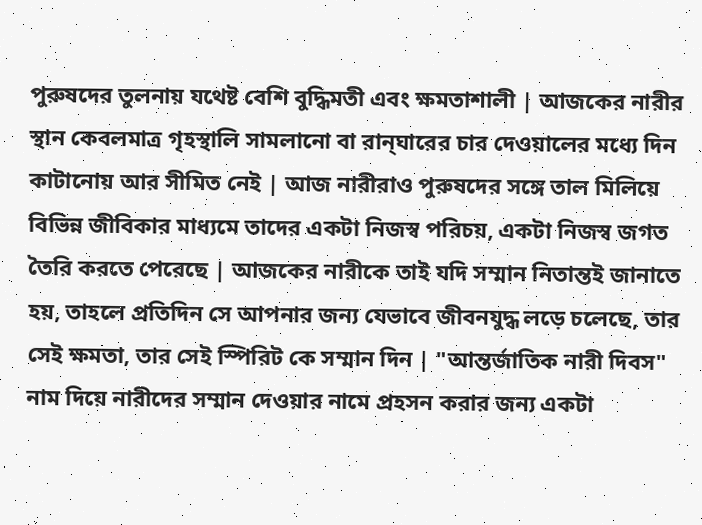পুরুষদের তুলনায় যথেষ্ট বেশি বুদ্ধিমতী এবং ক্ষমতাশালী | আজকের নারীর স্থান কেবলমাত্র গৃহস্থালি সামলানো বা রান্ঘারের চার দেওয়ালের মধ্যে দিন কাটানোয় আর সীমিত নেই | আজ নারীরাও পুরুষদের সঙ্গে তাল মিলিয়ে বিভিন্ন জীবিকার মাধ্যমে তাদের একটা নিজস্ব পরিচয়, একটা নিজস্ব জগত তৈরি করতে পেরেছে | আজকের নারীকে তাই যদি সম্মান নিতান্তই জানাতে হয়, তাহলে প্রতিদিন সে আপনার জন্য যেভাবে জীবনযুদ্ধ লড়ে চলেছে, তার সেই ক্ষমতা, তার সেই স্পিরিট কে সম্মান দিন | "আন্তর্জাতিক নারী দিবস" নাম দিয়ে নারীদের সম্মান দেওয়ার নামে প্রহসন করার জন্য একটা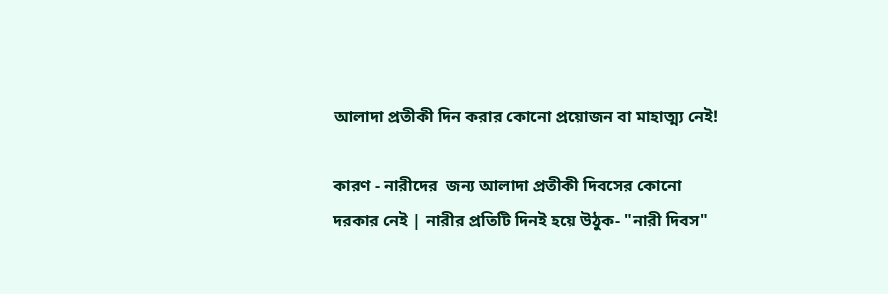আলাদা প্রতীকী দিন করার কোনো প্রয়োজন বা মাহাত্ম্য নেই!

কারণ - নারীদের  জন্য আলাদা প্রতীকী দিবসের কোনো দরকার নেই | নারীর প্রতিটি দিনই হয়ে উঠুক- "নারী দিবস"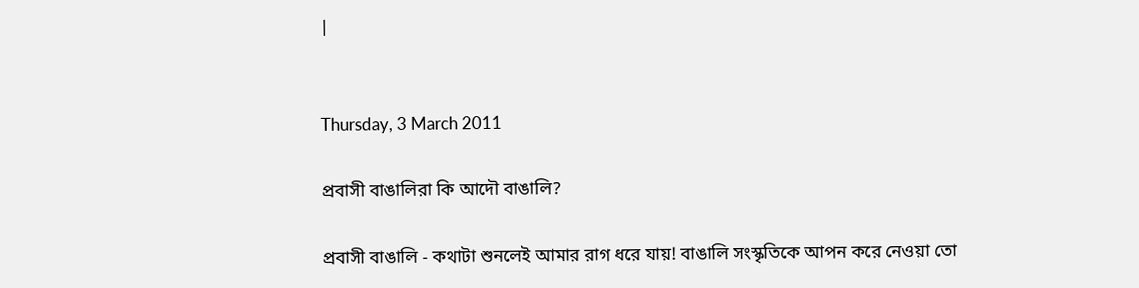|


Thursday, 3 March 2011

প্রবাসী বাঙালিরা কি আদৌ বাঙালি?

প্রবাসী বাঙালি - কথাটা শুনলেই আমার রাগ ধরে যায়! বাঙালি সংস্কৃতিকে আপন করে নেওয়া তো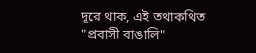দূরে থাক, এই তথাকথিত "প্রবাসী বাঙালি"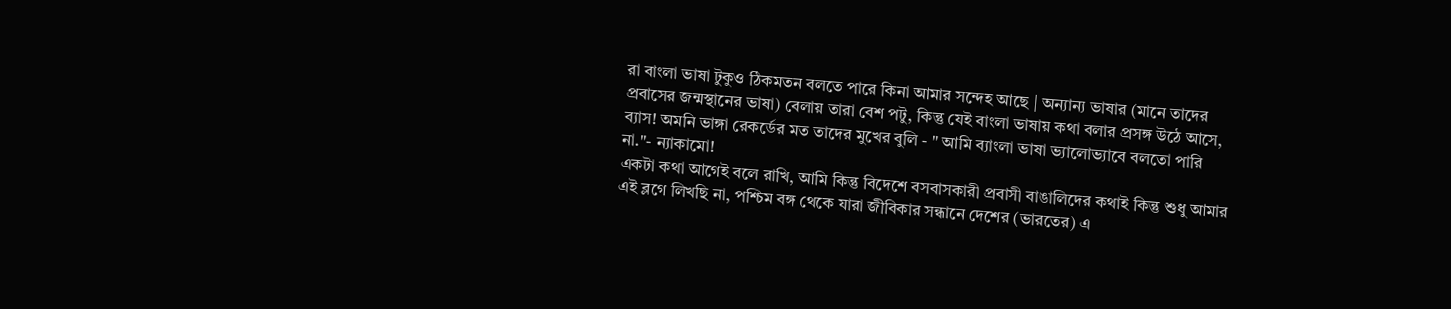রা বাংলা ভাষা টুকুও ঠিকমতন বলতে পারে কিনা আমার সন্দেহ আছে | অন্যান্য ভাষার (মানে তাদের প্রবাসের জন্মস্থানের ভাষা) বেলায় তারা বেশ পটু, কিন্তু যেই বাংলা ভাষায় কথা বলার প্রসঙ্গ উঠে আসে, ব্যাস! অমনি ভাঙ্গা রেকর্ডের মত তাদের মুখের বুলি - " আমি ব্যাংলা ভাষা ভ্যালোভ্যাবে বলতো পারি না."- ন্যাকামো!
একটা কথা আগেই বলে রাখি, আমি কিন্তু বিদেশে বসবাসকারী প্রবাসী বাঙালিদের কথাই কিন্তু শুধু আমার এই ব্লগে লিখছি না, পশ্চিম বঙ্গ থেকে যারা জীবিকার সন্ধানে দেশের (ভারতের) এ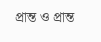প্রান্ত ও প্রান্ত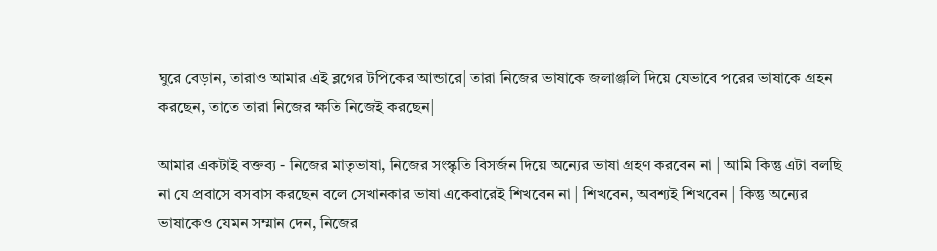ঘুরে বেড়ান, তারাও আমার এই ব্লগের টপিকের আন্ডারে| তারা নিজের ভাষাকে জলাঞ্জলি দিয়ে যেভাবে পরের ভাষাকে গ্রহন করছেন, তাতে তারা নিজের ক্ষতি নিজেই করছেন|

আমার একটাই বক্তব্য - নিজের মাতৃভাষা, নিজের সংস্কৃতি বিসর্জন দিয়ে অন্যের ভাষা গ্রহণ করবেন না | আমি কিন্তু এটা বলছি না যে প্রবাসে বসবাস করছেন বলে সেখানকার ভাষা একেবারেই শিখবেন না | শিখবেন, অবশ্যই শিখবেন | কিন্তু অন্যের ভাষাকেও যেমন সম্মান দেন, নিজের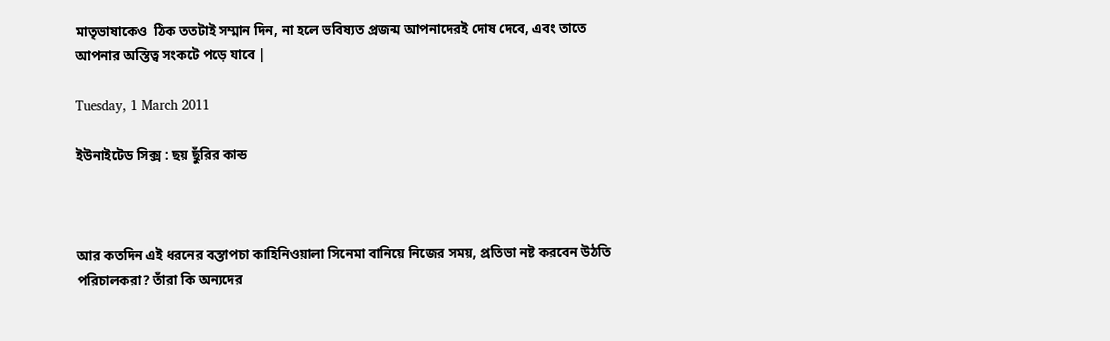মাতৃভাষাকেও  ঠিক ততটাই সম্মান দিন, না হলে ভবিষ্যত প্রজন্ম আপনাদেরই দোষ দেবে, এবং তাতে আপনার অস্তিত্ব সংকটে পড়ে যাবে |

Tuesday, 1 March 2011

ইউনাইটেড সিক্স : ছয় ছুঁরির কান্ড



আর কতদিন এই ধরনের বস্তাপচা কাহিনিওয়ালা সিনেমা বানিয়ে নিজের সময়, প্রতিভা নষ্ট করবেন উঠতি পরিচালকরা? তাঁরা কি অন্যদের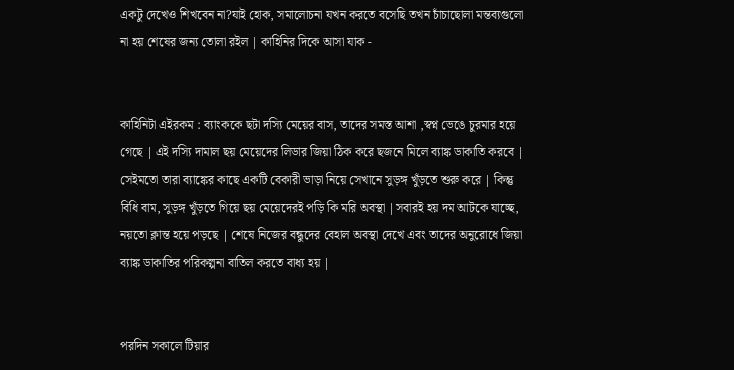একটু দেখেও শিখবেন না?যাই হোক, সমালোচনা যখন করতে বসেছি তখন চাঁচাছোলা মন্তব্যগুলো না হয় শেষের জন্য তোলা রইল | কাহিনির দিকে আসা যাক -


কাহিনিটা এইরকম : ব্যাংককে ছটা দস্যি মেয়ের বাস, তাদের সমস্ত আশা ,স্বপ্ন ভেঙে চুরমার হয়ে গেছে | এই দস্যি দামাল ছয় মেয়েদের লিডার জিয়া ঠিক করে ছজনে মিলে ব্যাঙ্ক ডাকাতি করবে | সেইমতো তারা ব্যাঙ্কের কাছে একটি বেকারী ভাড়া নিয়ে সেখানে সুড়ঙ্গ খুঁড়তে শুরু করে | কিন্তু বিধি বাম, সুড়ঙ্গ খুঁড়তে গিয়ে ছয় মেয়েদেরই পড়ি কি মরি অবস্থা |সবারই হয় দম আটকে যাচ্ছে, নয়তো ক্লান্ত হয়ে পড়ছে | শেষে নিজের বন্ধুদের বেহাল অবস্থা দেখে এবং তাদের অনুরোধে জিয়া ব্যাঙ্ক ডাকাতির পরিকল্পনা বাতিল করতে বাধ্য হয় |


পরদিন সকালে টিয়ার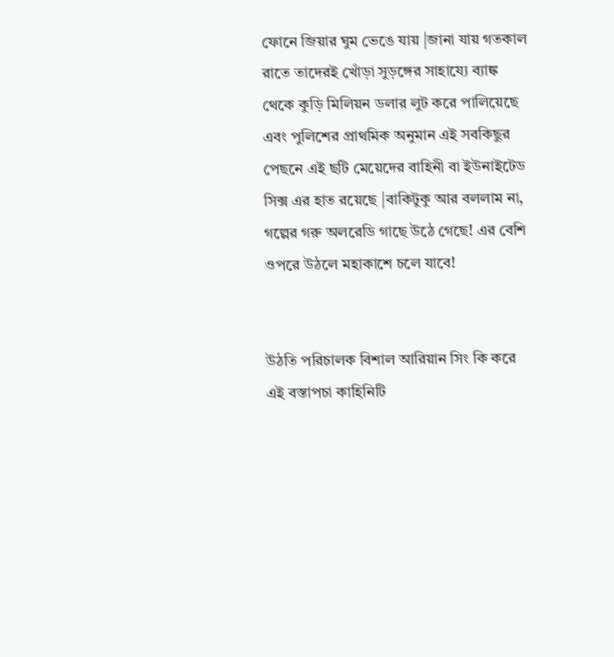ফোনে জিয়ার ঘুম ভেঙে যায় |জানা যায় গতকাল রাতে তাদেরই খোঁড়া সুড়ঙ্গের সাহায্যে ব্যাঙ্ক থেকে কুড়ি মিলিয়ন ডলার লুট করে পালিয়েছে এবং পুলিশের প্রাথমিক অনুমান এই সবকিছুর পেছনে এই ছটি মেয়েদের বাহিনী বা ইউনাইটেড সিক্স এর হাত রয়েছে |বাকিটুকু আর বললাম না, গল্পের গরু অলরেডি গাছে উঠে গেছে! এর বেশি ওপরে উঠলে মহাকাশে চলে যাবে!


উঠতি পরিচালক বিশাল আরিয়ান সিং কি করে এই বস্তাপচা কাহিনিটি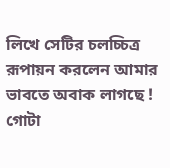লিখে সেটির চলচ্চিত্র রূপায়ন করলেন আমার ভাবতে অবাক লাগছে ! গোটা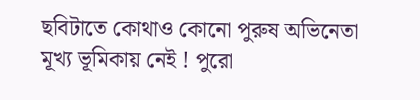ছবিটাতে কোথাও কোনো পুরুষ অভিনেতা মূখ্য ভূমিকায় নেই ! পুরো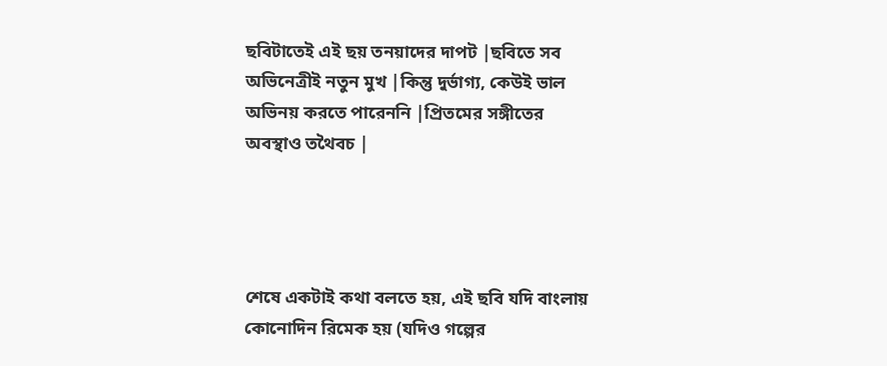ছবিটাতেই এই ছয় তনয়াদের দাপট |ছবিতে সব অভিনেত্রীই নতুন মুখ |কিন্তু দুর্ভাগ্য, কেউই ভাল অভিনয় করতে পারেননি |প্রিতমের সঙ্গীতের অবস্থাও তথৈবচ |




শেষে একটাই কথা বলতে হয়, এই ছবি যদি বাংলায় কোনোদিন রিমেক হয় (যদিও গল্পের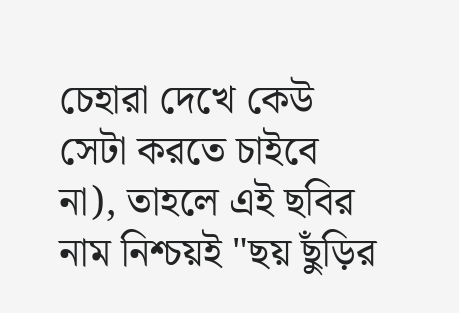চেহারা দেখে কেউ সেটা করতে চাইবে না), তাহলে এই ছবির নাম নিশ্চয়ই "ছয় ছুঁড়ির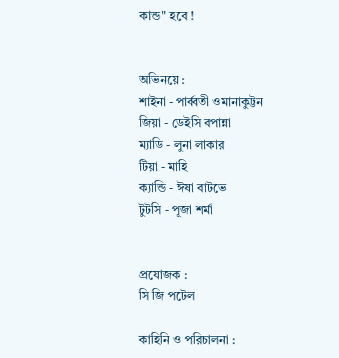কান্ড" হবে !


অভিনয়ে :
শাইনা - পার্ব্বতী ওমানাকুট্টন
জিয়া - ডেইসি বপান্না
ম্যাডি - লুনা লাকার
টিয়া - মাহি
ক্যান্ডি - ঈষা বাটভে
টুটসি - পূজা শর্মা


প্রযোজক :
সি জি পটেল

কাহিনি ও পরিচালনা :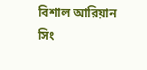বিশাল আরিয়ান সিং